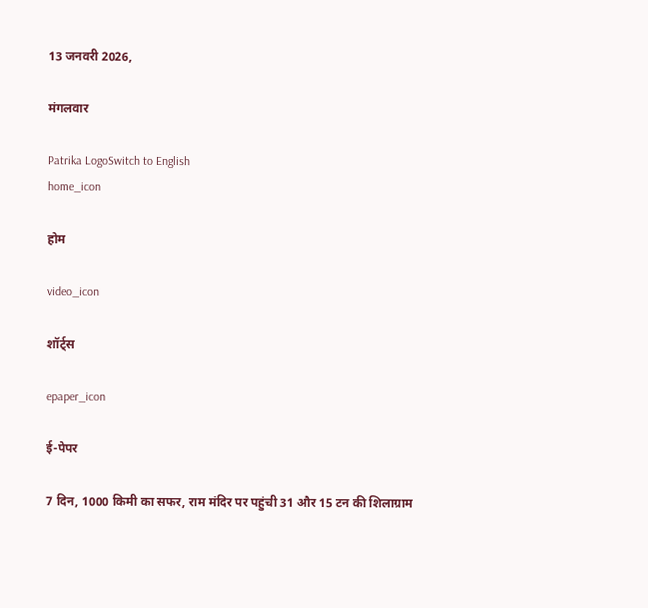13 जनवरी 2026,

मंगलवार

Patrika LogoSwitch to English
home_icon

होम

video_icon

शॉर्ट्स

epaper_icon

ई-पेपर

7 दिन, 1000 किमी का सफर, राम मंदिर पर पहुंची 31 और 15 टन की शिलाग्राम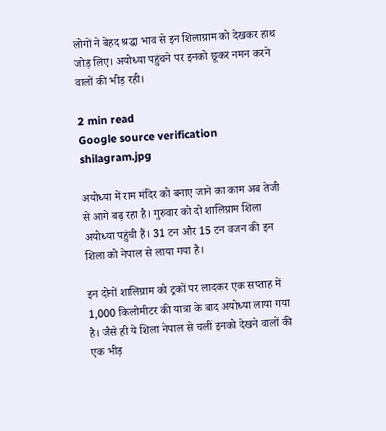लोगों ने बेहद श्रद्धा भाव से इन शिलाग्राम को देखकर हाथ जोड़ लिए। अयोध्या पहुंचने पर इनको छूकर नमन करने वालों की भीड़ रही।

2 min read
Google source verification
shilagram.jpg

अयोध्या में राम मंदिर को बनाए जाने का काम अब तेजी से आगे बढ़ रहा है। गुरुवार को दो शालिग्राम शिला अयोध्या पहुंची हैं। 31 टन और 15 टन वजन की इन शिला को नेपाल से लाया गया है।

इन दोनों शालिग्राम को ट्रकों पर लादकर एक सप्ताह में 1,000 किलोमीटर की यात्रा के बाद अयोध्या लाया गया है। जैसे ही ये शिला नेपाल से चलीं इनको देखने वालों की एक भीड़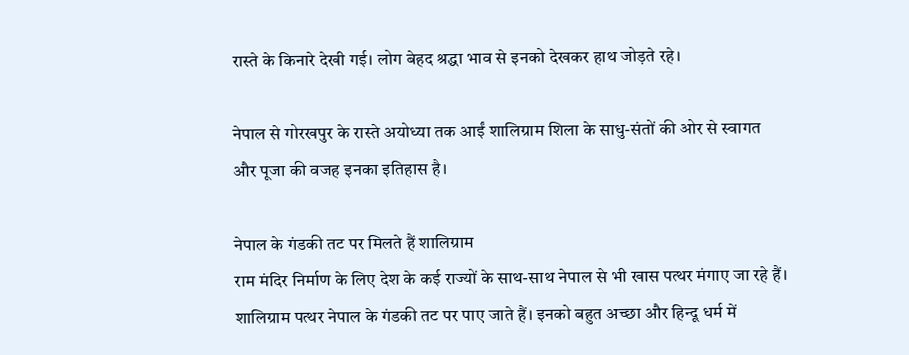रास्ते के किनारे देखी गई। लोग बेहद श्रद्धा भाव से इनको देखकर हाथ जोड़ते रहे।

नेपाल से गोरखपुर के रास्ते अयोध्या तक आईं शालिग्राम शिला के साधु-संतों की ओर से स्वागत और पूजा की वजह इनका इतिहास है।

नेपाल के गंडकी तट पर मिलते हैं शालिग्राम
राम मंदिर निर्माण के लिए देश के कई राज्यों के साथ-साथ नेपाल से भी खास पत्थर मंगाए जा रहे हैं। शालिग्राम पत्थर नेपाल के गंडकी तट पर पाए जाते हैं। इनको बहुत अच्छा और हिन्दू धर्म में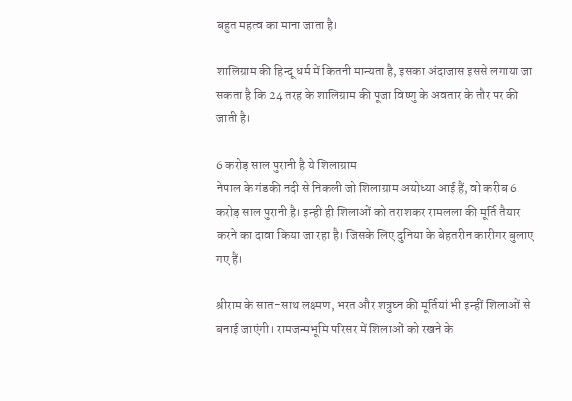बहुत महत्व का माना जाता है।

शालिग्राम की हिन्दू धर्म में कितनी मान्यता है, इसका अंदाजास इससे लगाया जा सकता है कि 24 तरह के शालिग्राम की पूजा विष्णु के अवतार के तौर पर की जाती है।

6 करोड़ साल पुरानी है ये शिलाग्राम
नेपाल के गंडकी नदी से निकली जो शिलाग्राम अयोध्या आई हैं, वो करीब 6 करोड़ साल पुरानी है। इन्ही ही शिलाओं को तराशकर रामलला की मूर्ति तैयार करने का दावा किया जा रहा है। जिसके लिए दुनिया के बेहतरीन कारीगर बुलाए गए हैं।

श्रीराम के सात-साथ लक्ष्मण, भरत और शत्रुघ्न की मूर्तियां भी इन्हीं शिलाओं से बनाई जाएंगी। रामजन्मभूमि परिसर में शिलाओं को रखने के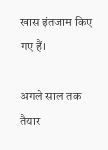खास इंतजाम किए गए हैं।

अगले साल तक तैयार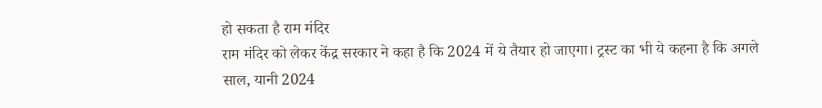हो सकता है राम मंदिर
राम मंदिर को लेकर केंद्र सरकार ने कहा है कि 2024 में ये तैयार हो जाएगा। ट्रस्ट का भी ये कहना है कि अगले साल, यानी 2024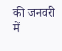की जनवरी में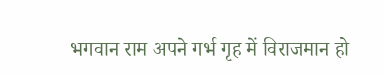भगवान राम अपने गर्भ गृह में विराजमान हो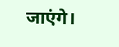जाएंगे।